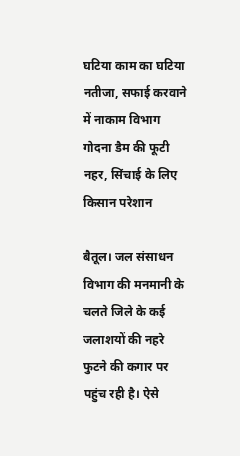घटिया काम का घटिया नतीजा, सफाई करवाने में नाकाम विभाग
गोदना डैम की फूटी नहर, सिंचाई के लिए किसान परेशान

बैतूल। जल संसाधन विभाग की मनमानी के चलते जिले के कई जलाशयों की नहरे फुटने की कगार पर पहुंच रही है। ऐसे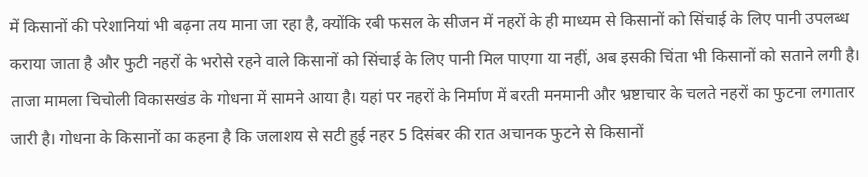में किसानों की परेशानियां भी बढ़ना तय माना जा रहा है, क्योंकि रबी फसल के सीजन में नहरों के ही माध्यम से किसानों को सिंचाई के लिए पानी उपलब्ध कराया जाता है और फुटी नहरों के भरोसे रहने वाले किसानों को सिंचाई के लिए पानी मिल पाएगा या नहीं, अब इसकी चिंता भी किसानों को सताने लगी है।
ताजा मामला चिचोली विकासखंड के गोधना में सामने आया है। यहां पर नहरों के निर्माण में बरती मनमानी और भ्रष्टाचार के चलते नहरों का फुटना लगातार जारी है। गोधना के किसानों का कहना है कि जलाशय से सटी हुई नहर 5 दिसंबर की रात अचानक फुटने से किसानों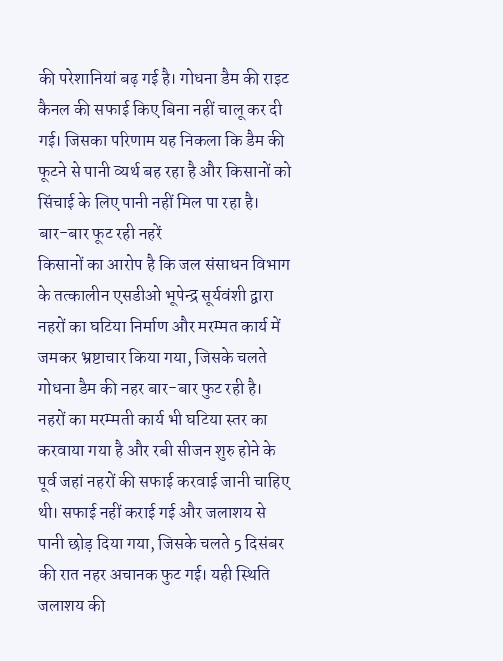की परेशानियां बढ़ गई है। गोधना डैम की राइट कैनल की सफाई किए बिना नहीं चालू कर दी गई। जिसका परिणाम यह निकला कि डैम की फूटने से पानी व्यर्थ बह रहा है और किसानों को सिंचाई के लिए पानी नहीं मिल पा रहा है।
बार-बार फूट रही नहरें
किसानों का आरोप है कि जल संसाधन विभाग के तत्कालीन एसडीओ भूपेन्द्र सूर्यवंशी द्वारा नहरों का घटिया निर्माण और मरम्मत कार्य में जमकर भ्रष्टाचार किया गया, जिसके चलते गोधना डैम की नहर बार-बार फुट रही है। नहरों का मरम्मती कार्य भी घटिया स्तर का करवाया गया है और रबी सीजन शुरु होने के पूर्व जहां नहरों की सफाई करवाई जानी चाहिए थी। सफाई नहीं कराई गई और जलाशय से पानी छोड़ दिया गया, जिसके चलते 5 दिसंबर की रात नहर अचानक फुट गई। यही स्थिति जलाशय की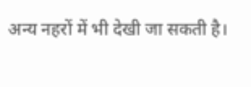अन्य नहरों में भी देखी जा सकती है।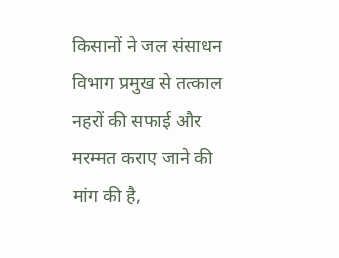किसानों ने जल संसाधन विभाग प्रमुख से तत्काल नहरों की सफाई और मरम्मत कराए जाने की मांग की है,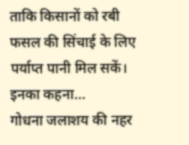ताकि किसानों को रबी फसल की सिंचाई के लिए पर्याप्त पानी मिल सकें।
इनका कहना…
गोधना जलाशय की नहर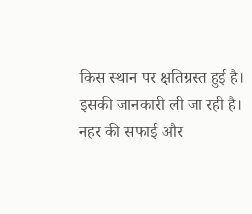किस स्थान पर क्षतिग्रस्त हुई है। इसकी जानकारी ली जा रही है। नहर की सफाई और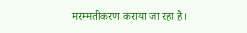मरम्मतीकरण कराया जा रहा है।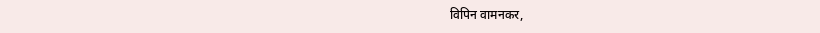विपिन वामनकर,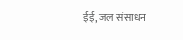ईई, जल संसाधन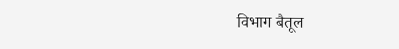विभाग बैतूल